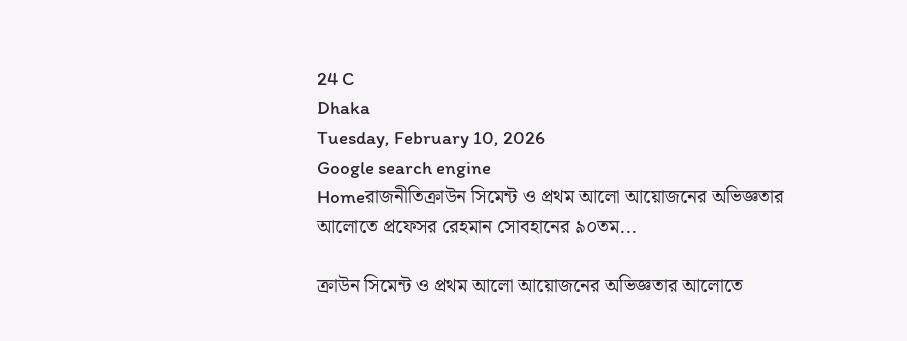24 C
Dhaka
Tuesday, February 10, 2026
Google search engine
Homeরাজনীতিক্রাউন সিমেন্ট ও প্রথম আলো আয়োজনের অভিজ্ঞতার আলোতে প্রফেসর রেহমান সোবহানের ৯০তম...

ক্রাউন সিমেন্ট ও প্রথম আলো আয়োজনের অভিজ্ঞতার আলোতে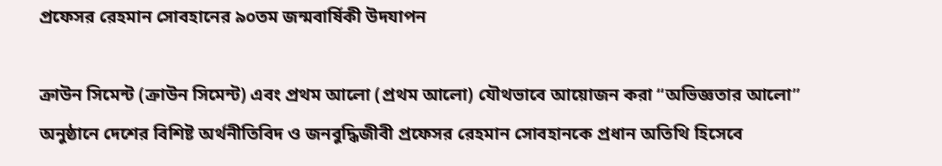প্রফেসর রেহমান সোবহানের ৯০তম জন্মবার্ষিকী উদযাপন

ক্রাউন সিমেন্ট (ক্রাউন সিমেন্ট) এবং প্রথম আলো (প্রথম আলো) যৌথভাবে আয়োজন করা “অভিজ্ঞতার আলো” অনুষ্ঠানে দেশের বিশিষ্ট অর্থনীতিবিদ ও জনবুদ্ধিজীবী প্রফেসর রেহমান সোবহানকে প্রধান অতিথি হিসেবে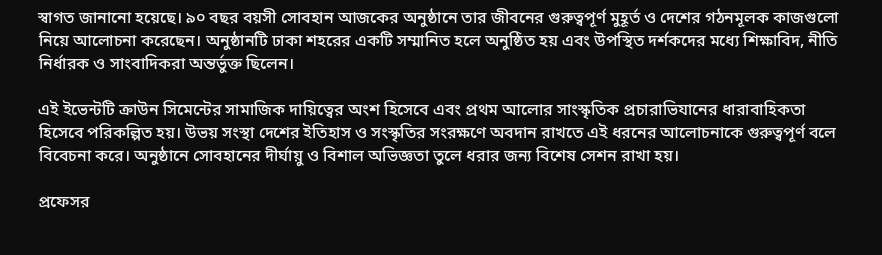স্বাগত জানানো হয়েছে। ৯০ বছর বয়সী সোবহান আজকের অনুষ্ঠানে তার জীবনের গুরুত্বপূর্ণ মুহূর্ত ও দেশের গঠনমূলক কাজগুলো নিয়ে আলোচনা করেছেন। অনুষ্ঠানটি ঢাকা শহরের একটি সম্মানিত হলে অনুষ্ঠিত হয় এবং উপস্থিত দর্শকদের মধ্যে শিক্ষাবিদ, নীতি নির্ধারক ও সাংবাদিকরা অন্তর্ভুক্ত ছিলেন।

এই ইভেন্টটি ক্রাউন সিমেন্টের সামাজিক দায়িত্বের অংশ হিসেবে এবং প্রথম আলোর সাংস্কৃতিক প্রচারাভিযানের ধারাবাহিকতা হিসেবে পরিকল্পিত হয়। উভয় সংস্থা দেশের ইতিহাস ও সংস্কৃতির সংরক্ষণে অবদান রাখতে এই ধরনের আলোচনাকে গুরুত্বপূর্ণ বলে বিবেচনা করে। অনুষ্ঠানে সোবহানের দীর্ঘায়ু ও বিশাল অভিজ্ঞতা তুলে ধরার জন্য বিশেষ সেশন রাখা হয়।

প্রফেসর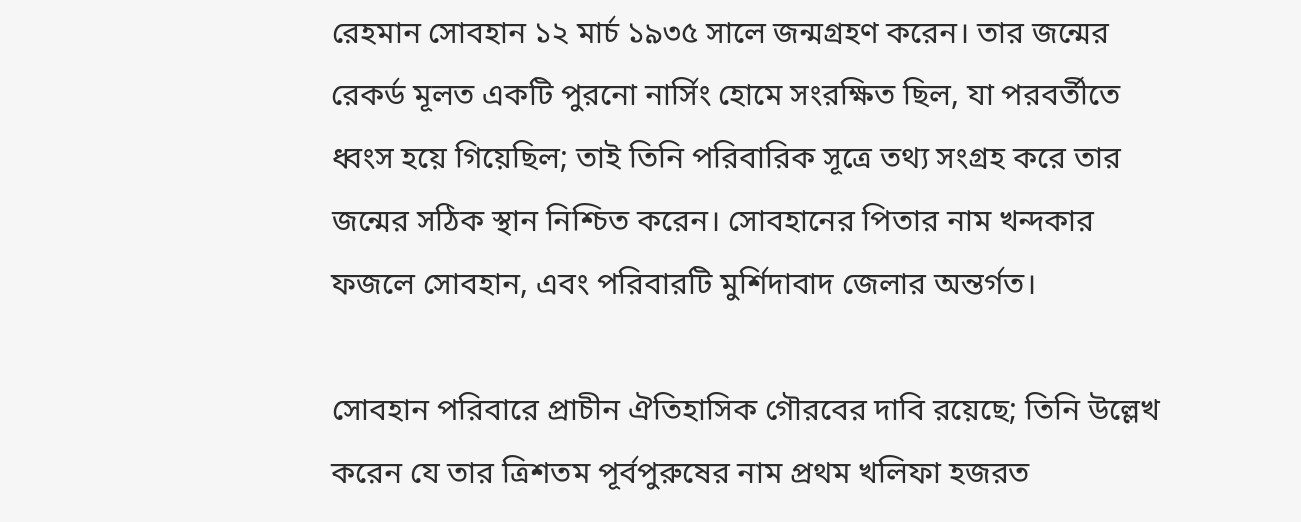রেহমান সোবহান ১২ মার্চ ১৯৩৫ সালে জন্মগ্রহণ করেন। তার জন্মের রেকর্ড মূলত একটি পুরনো নার্সিং হোমে সংরক্ষিত ছিল, যা পরবর্তীতে ধ্বংস হয়ে গিয়েছিল; তাই তিনি পরিবারিক সূত্রে তথ্য সংগ্রহ করে তার জন্মের সঠিক স্থান নিশ্চিত করেন। সোবহানের পিতার নাম খন্দকার ফজলে সোবহান, এবং পরিবারটি মুর্শিদাবাদ জেলার অন্তর্গত।

সোবহান পরিবারে প্রাচীন ঐতিহাসিক গৌরবের দাবি রয়েছে; তিনি উল্লেখ করেন যে তার ত্রিশতম পূর্বপুরুষের নাম প্রথম খলিফা হজরত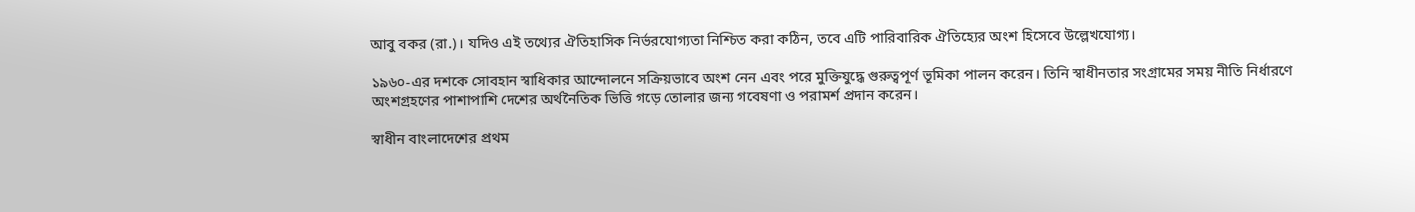আবু বকর (রা.)। যদিও এই তথ্যের ঐতিহাসিক নির্ভরযোগ্যতা নিশ্চিত করা কঠিন, তবে এটি পারিবারিক ঐতিহ্যের অংশ হিসেবে উল্লেখযোগ্য।

১৯৬০-এর দশকে সোবহান স্বাধিকার আন্দোলনে সক্রিয়ভাবে অংশ নেন এবং পরে মুক্তিযুদ্ধে গুরুত্বপূর্ণ ভূমিকা পালন করেন। তিনি স্বাধীনতার সংগ্রামের সময় নীতি নির্ধারণে অংশগ্রহণের পাশাপাশি দেশের অর্থনৈতিক ভিত্তি গড়ে তোলার জন্য গবেষণা ও পরামর্শ প্রদান করেন।

স্বাধীন বাংলাদেশের প্রথম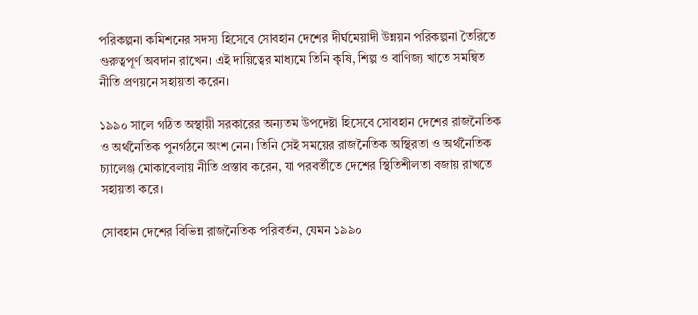পরিকল্পনা কমিশনের সদস্য হিসেবে সোবহান দেশের দীর্ঘমেয়াদী উন্নয়ন পরিকল্পনা তৈরিতে গুরুত্বপূর্ণ অবদান রাখেন। এই দায়িত্বের মাধ্যমে তিনি কৃষি, শিল্প ও বাণিজ্য খাতে সমন্বিত নীতি প্রণয়নে সহায়তা করেন।

১৯৯০ সালে গঠিত অস্থায়ী সরকারের অন্যতম উপদেষ্টা হিসেবে সোবহান দেশের রাজনৈতিক ও অর্থনৈতিক পুনর্গঠনে অংশ নেন। তিনি সেই সময়ের রাজনৈতিক অস্থিরতা ও অর্থনৈতিক চ্যালেঞ্জ মোকাবেলায় নীতি প্রস্তাব করেন, যা পরবর্তীতে দেশের স্থিতিশীলতা বজায় রাখতে সহায়তা করে।

সোবহান দেশের বিভিন্ন রাজনৈতিক পরিবর্তন, যেমন ১৯৯০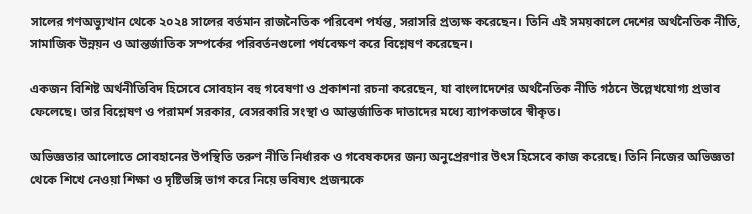সালের গণঅভ্যুত্থান থেকে ২০২৪ সালের বর্তমান রাজনৈতিক পরিবেশ পর্যন্ত, সরাসরি প্রত্যক্ষ করেছেন। তিনি এই সময়কালে দেশের অর্থনৈতিক নীতি, সামাজিক উন্নয়ন ও আন্তর্জাতিক সম্পর্কের পরিবর্তনগুলো পর্যবেক্ষণ করে বিশ্লেষণ করেছেন।

একজন বিশিষ্ট অর্থনীতিবিদ হিসেবে সোবহান বহু গবেষণা ও প্রকাশনা রচনা করেছেন, যা বাংলাদেশের অর্থনৈতিক নীতি গঠনে উল্লেখযোগ্য প্রভাব ফেলেছে। তার বিশ্লেষণ ও পরামর্শ সরকার, বেসরকারি সংস্থা ও আন্তর্জাতিক দাতাদের মধ্যে ব্যাপকভাবে স্বীকৃত।

অভিজ্ঞতার আলোতে সোবহানের উপস্থিতি তরুণ নীতি নির্ধারক ও গবেষকদের জন্য অনুপ্রেরণার উৎস হিসেবে কাজ করেছে। তিনি নিজের অভিজ্ঞতা থেকে শিখে নেওয়া শিক্ষা ও দৃষ্টিভঙ্গি ভাগ করে নিয়ে ভবিষ্যৎ প্রজন্মকে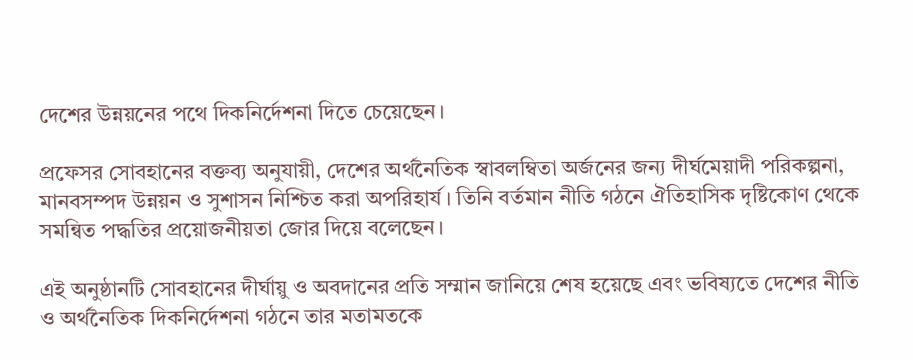দেশের উন্নয়নের পথে দিকনির্দেশনা দিতে চেয়েছেন।

প্রফেসর সোবহানের বক্তব্য অনুযায়ী, দেশের অর্থনৈতিক স্বাবলম্বিতা অর্জনের জন্য দীর্ঘমেয়াদী পরিকল্পনা, মানবসম্পদ উন্নয়ন ও সুশাসন নিশ্চিত করা অপরিহার্য। তিনি বর্তমান নীতি গঠনে ঐতিহাসিক দৃষ্টিকোণ থেকে সমন্বিত পদ্ধতির প্রয়োজনীয়তা জোর দিয়ে বলেছেন।

এই অনুষ্ঠানটি সোবহানের দীর্ঘায়ু ও অবদানের প্রতি সম্মান জানিয়ে শেষ হয়েছে এবং ভবিষ্যতে দেশের নীতি ও অর্থনৈতিক দিকনির্দেশনা গঠনে তার মতামতকে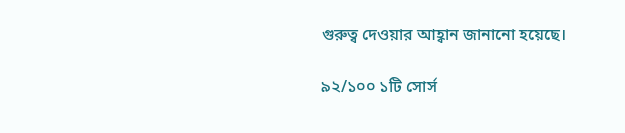গুরুত্ব দেওয়ার আহ্বান জানানো হয়েছে।

৯২/১০০ ১টি সোর্স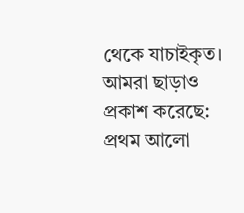থেকে যাচাইকৃত।
আমরা ছাড়াও প্রকাশ করেছে: প্রথম আলো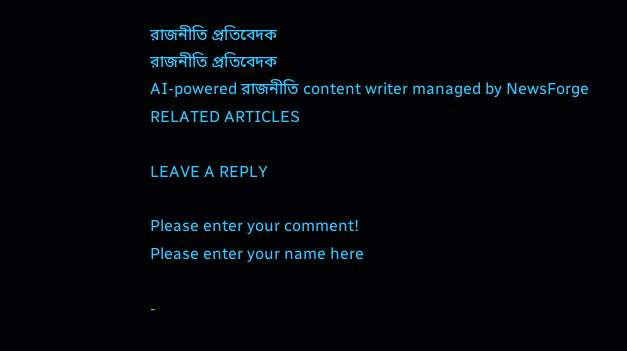রাজনীতি প্রতিবেদক
রাজনীতি প্রতিবেদক
AI-powered রাজনীতি content writer managed by NewsForge
RELATED ARTICLES

LEAVE A REPLY

Please enter your comment!
Please enter your name here

-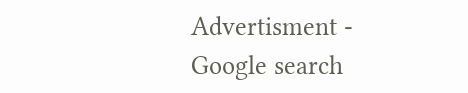Advertisment -
Google search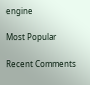engine

Most Popular

Recent Comments